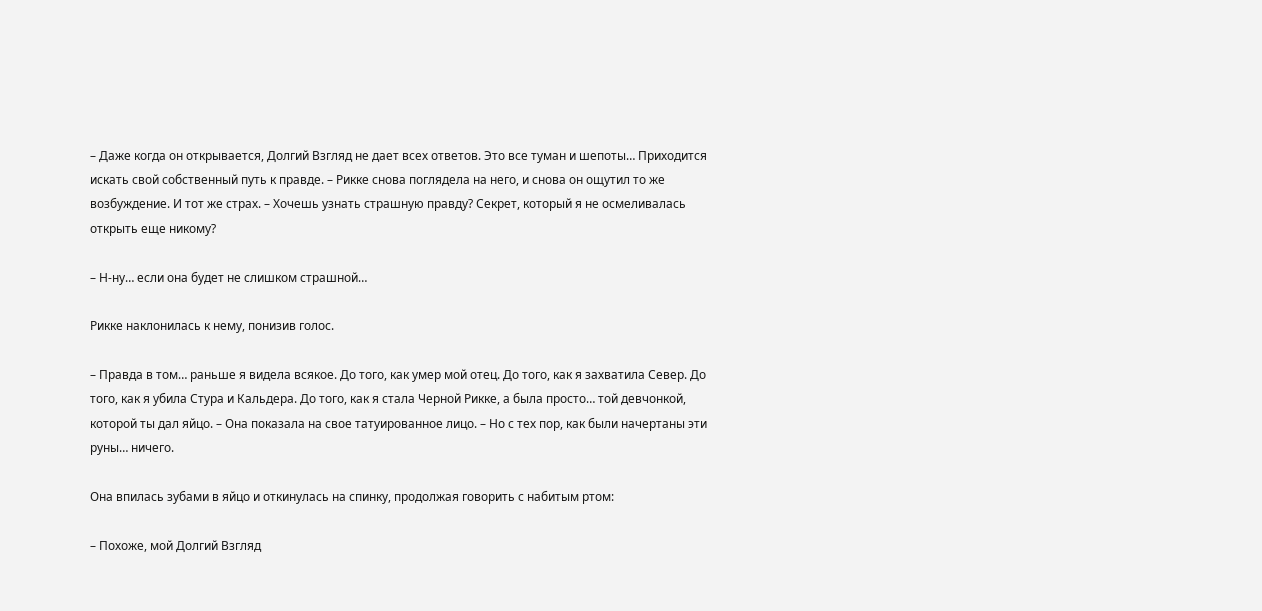– Даже когда он открывается, Долгий Взгляд не дает всех ответов. Это все туман и шепоты… Приходится искать свой собственный путь к правде. – Рикке снова поглядела на него, и снова он ощутил то же возбуждение. И тот же страх. – Хочешь узнать страшную правду? Секрет, который я не осмеливалась открыть еще никому?

– Н-ну… если она будет не слишком страшной…

Рикке наклонилась к нему, понизив голос.

– Правда в том… раньше я видела всякое. До того, как умер мой отец. До того, как я захватила Север. До того, как я убила Стура и Кальдера. До того, как я стала Черной Рикке, а была просто… той девчонкой, которой ты дал яйцо. – Она показала на свое татуированное лицо. – Но с тех пор, как были начертаны эти руны… ничего.

Она впилась зубами в яйцо и откинулась на спинку, продолжая говорить с набитым ртом:

– Похоже, мой Долгий Взгляд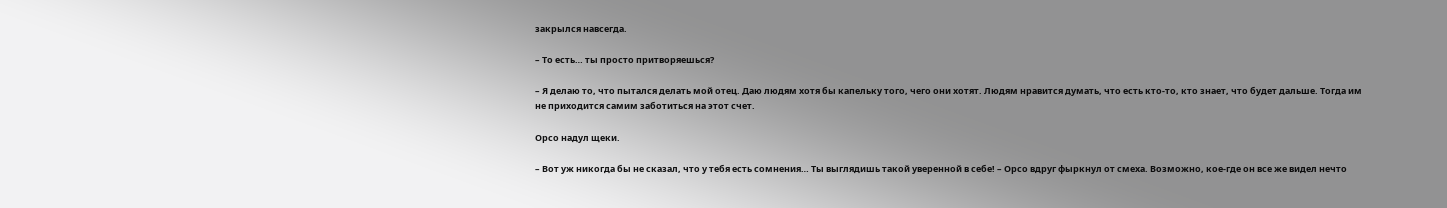закрылся навсегда.

– То есть… ты просто притворяешься?

– Я делаю то, что пытался делать мой отец. Даю людям хотя бы капельку того, чего они хотят. Людям нравится думать, что есть кто-то, кто знает, что будет дальше. Тогда им не приходится самим заботиться на этот счет.

Орсо надул щеки.

– Вот уж никогда бы не сказал, что у тебя есть сомнения… Ты выглядишь такой уверенной в себе! – Орсо вдруг фыркнул от смеха. Возможно, кое-где он все же видел нечто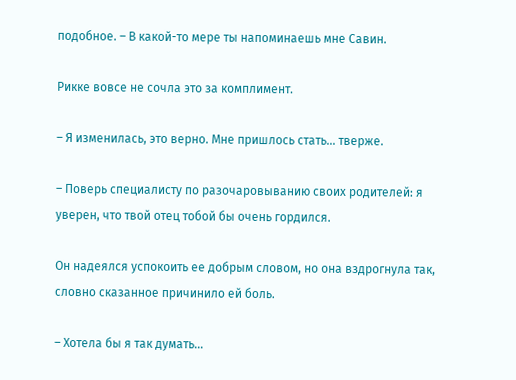подобное. – В какой-то мере ты напоминаешь мне Савин.

Рикке вовсе не сочла это за комплимент.

– Я изменилась, это верно. Мне пришлось стать… тверже.

– Поверь специалисту по разочаровыванию своих родителей: я уверен, что твой отец тобой бы очень гордился.

Он надеялся успокоить ее добрым словом, но она вздрогнула так, словно сказанное причинило ей боль.

– Хотела бы я так думать…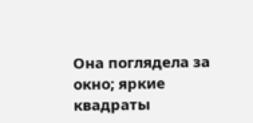Она поглядела за окно; яркие квадраты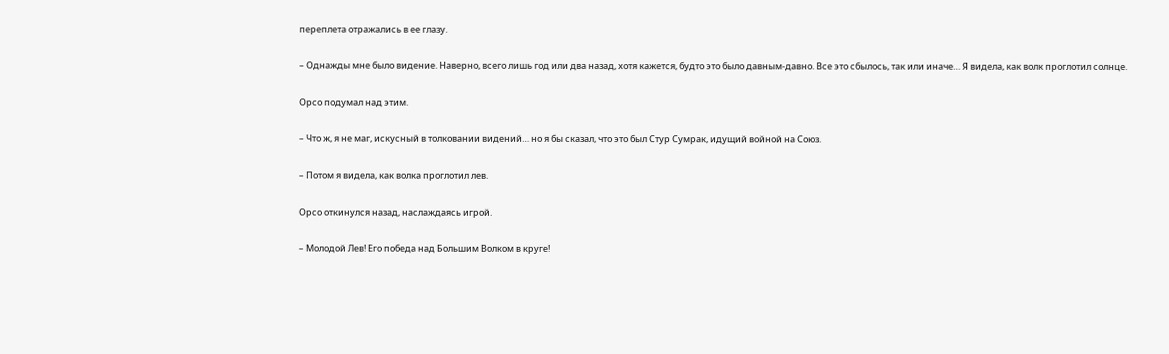переплета отражались в ее глазу.

– Однажды мне было видение. Наверно, всего лишь год или два назад, хотя кажется, будто это было давным-давно. Все это сбылось, так или иначе… Я видела, как волк проглотил солнце.

Орсо подумал над этим.

– Что ж, я не маг, искусный в толковании видений… но я бы сказал, что это был Стур Сумрак, идущий войной на Союз.

– Потом я видела, как волка проглотил лев.

Орсо откинулся назад, наслаждаясь игрой.

– Молодой Лев! Его победа над Большим Волком в круге!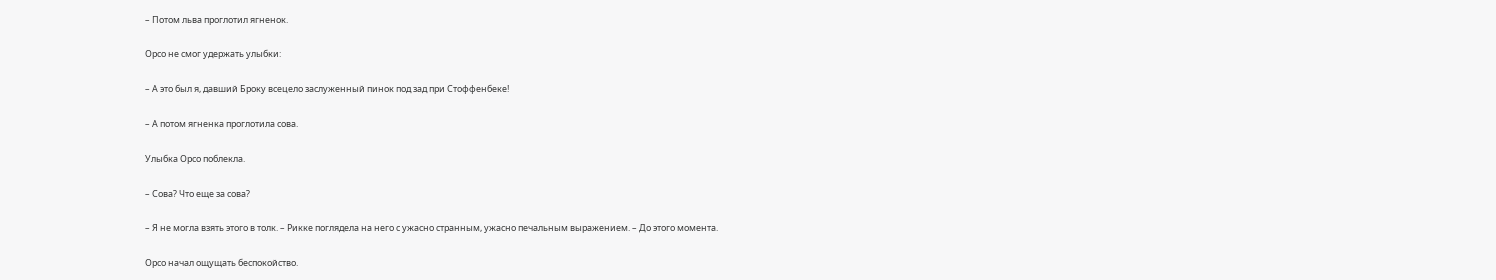– Потом льва проглотил ягненок.

Орсо не смог удержать улыбки:

– А это был я, давший Броку всецело заслуженный пинок под зад при Стоффенбеке!

– А потом ягненка проглотила сова.

Улыбка Орсо поблекла.

– Сова? Что еще за сова?

– Я не могла взять этого в толк. – Рикке поглядела на него с ужасно странным, ужасно печальным выражением. – До этого момента.

Орсо начал ощущать беспокойство.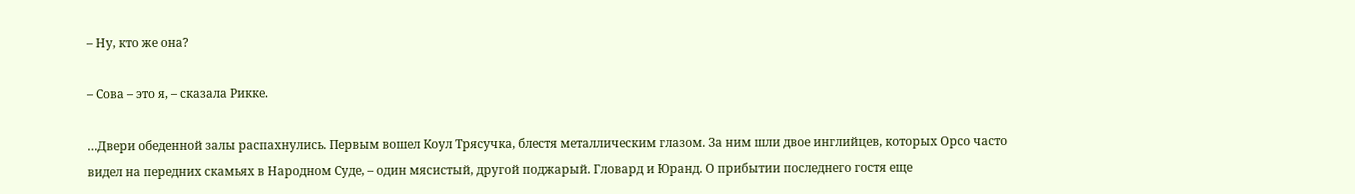– Ну, кто же она?

– Сова – это я, – сказала Рикке.

…Двери обеденной залы распахнулись. Первым вошел Коул Трясучка, блестя металлическим глазом. За ним шли двое инглийцев, которых Орсо часто видел на передних скамьях в Народном Суде, – один мясистый, другой поджарый. Гловард и Юранд. О прибытии последнего гостя еще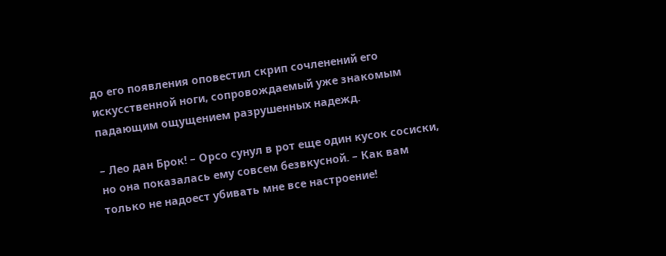до его появления оповестил скрип сочленений его искусственной ноги, сопровождаемый уже знакомым падающим ощущением разрушенных надежд.

– Лео дан Брок! – Орсо сунул в рот еще один кусок сосиски, но она показалась ему совсем безвкусной. – Как вам только не надоест убивать мне все настроение!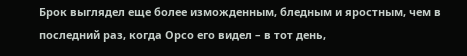Брок выглядел еще более изможденным, бледным и яростным, чем в последний раз, когда Орсо его видел – в тот день,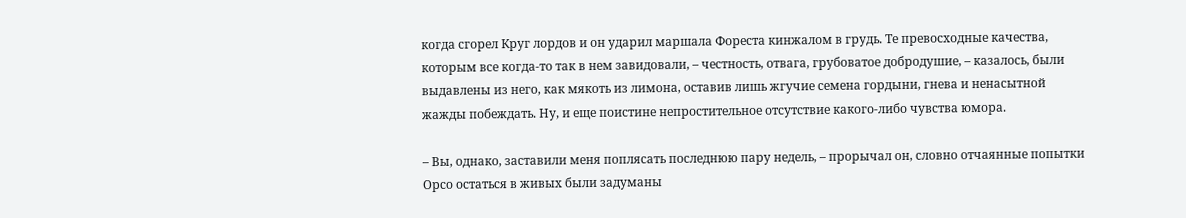когда сгорел Круг лордов и он ударил маршала Фореста кинжалом в грудь. Те превосходные качества, которым все когда-то так в нем завидовали, – честность, отвага, грубоватое добродушие, – казалось, были выдавлены из него, как мякоть из лимона, оставив лишь жгучие семена гордыни, гнева и ненасытной жажды побеждать. Ну, и еще поистине непростительное отсутствие какого-либо чувства юмора.

– Вы, однако, заставили меня поплясать последнюю пару недель, – прорычал он, словно отчаянные попытки Орсо остаться в живых были задуманы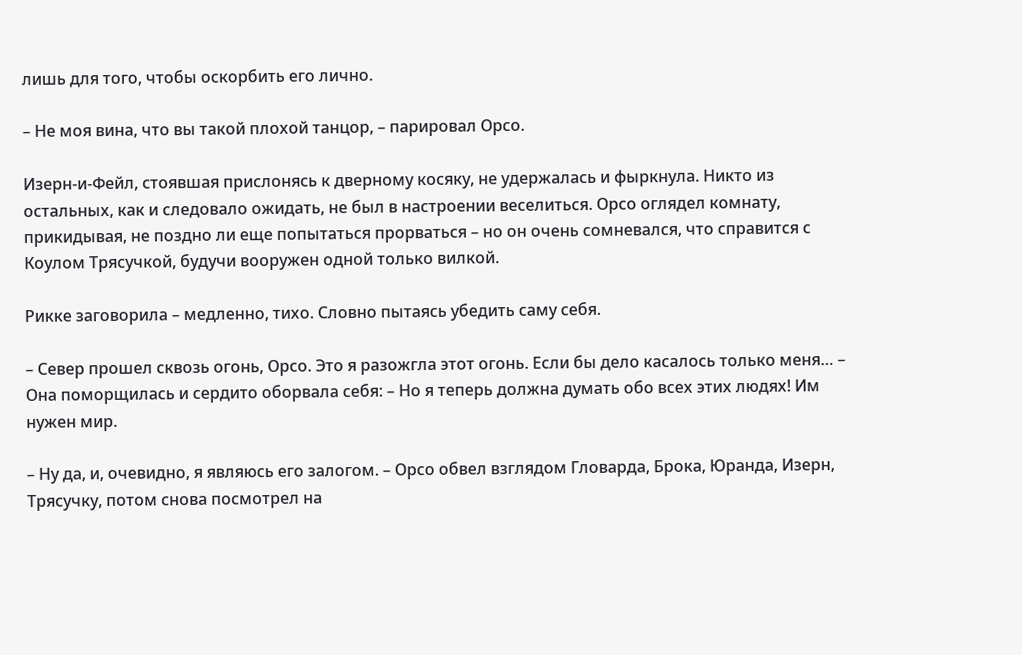лишь для того, чтобы оскорбить его лично.

– Не моя вина, что вы такой плохой танцор, – парировал Орсо.

Изерн-и-Фейл, стоявшая прислонясь к дверному косяку, не удержалась и фыркнула. Никто из остальных, как и следовало ожидать, не был в настроении веселиться. Орсо оглядел комнату, прикидывая, не поздно ли еще попытаться прорваться – но он очень сомневался, что справится с Коулом Трясучкой, будучи вооружен одной только вилкой.

Рикке заговорила – медленно, тихо. Словно пытаясь убедить саму себя.

– Север прошел сквозь огонь, Орсо. Это я разожгла этот огонь. Если бы дело касалось только меня… – Она поморщилась и сердито оборвала себя: – Но я теперь должна думать обо всех этих людях! Им нужен мир.

– Ну да, и, очевидно, я являюсь его залогом. – Орсо обвел взглядом Гловарда, Брока, Юранда, Изерн, Трясучку, потом снова посмотрел на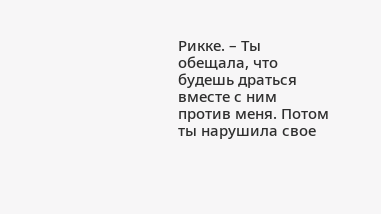Рикке. – Ты обещала, что будешь драться вместе с ним против меня. Потом ты нарушила свое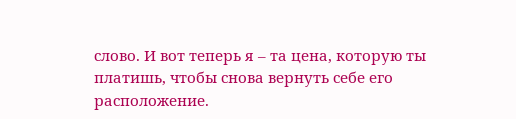слово. И вот теперь я – та цена, которую ты платишь, чтобы снова вернуть себе его расположение.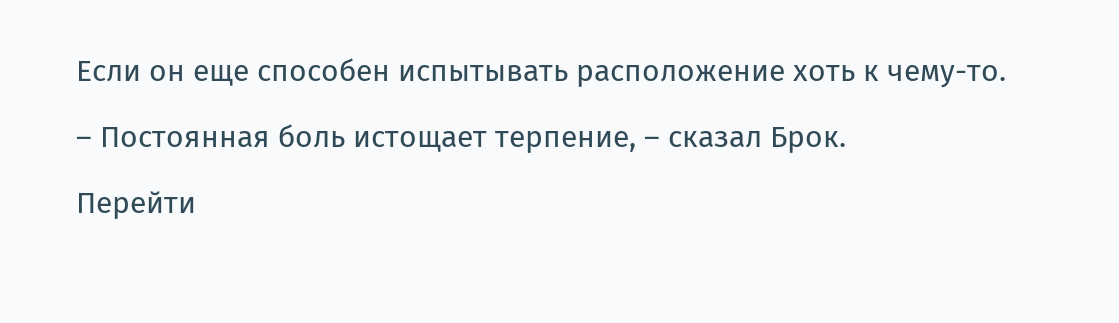Если он еще способен испытывать расположение хоть к чему-то.

– Постоянная боль истощает терпение, – сказал Брок.

Перейти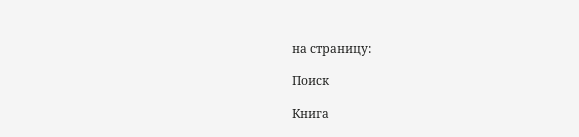на страницу:

Поиск

Книга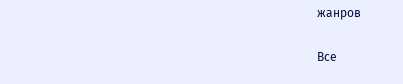жанров

Все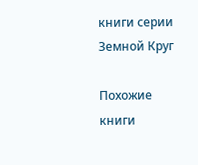книги серии Земной Круг

Похожие книги